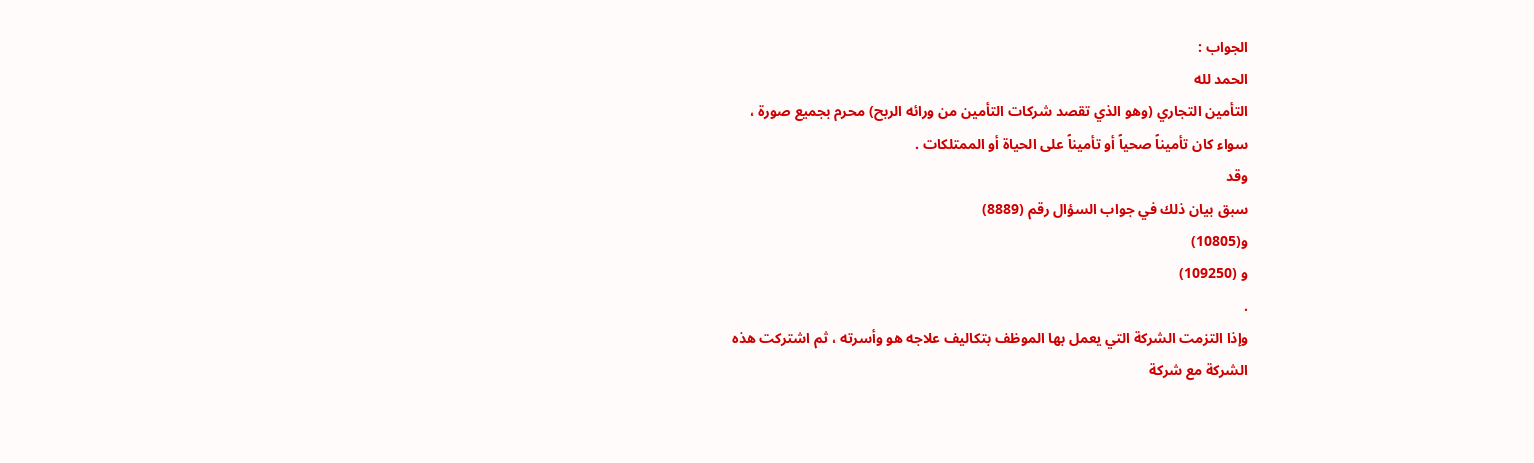الجواب :
الحمد لله
التأمين التجاري (وهو الذي تقصد شركات التأمين من ورائه الربح) محرم بجميع صورة ،
سواء كان تأميناً صحياً أو تأميناً على الحياة أو الممتلكات .
وقد
سبق بيان ذلك في جواب السؤال رقم (8889)
و(10805)
و (109250)
.
وإذا التزمت الشركة التي يعمل بها الموظف بتكاليف علاجه هو وأسرته ، ثم اشتركت هذه
الشركة مع شركة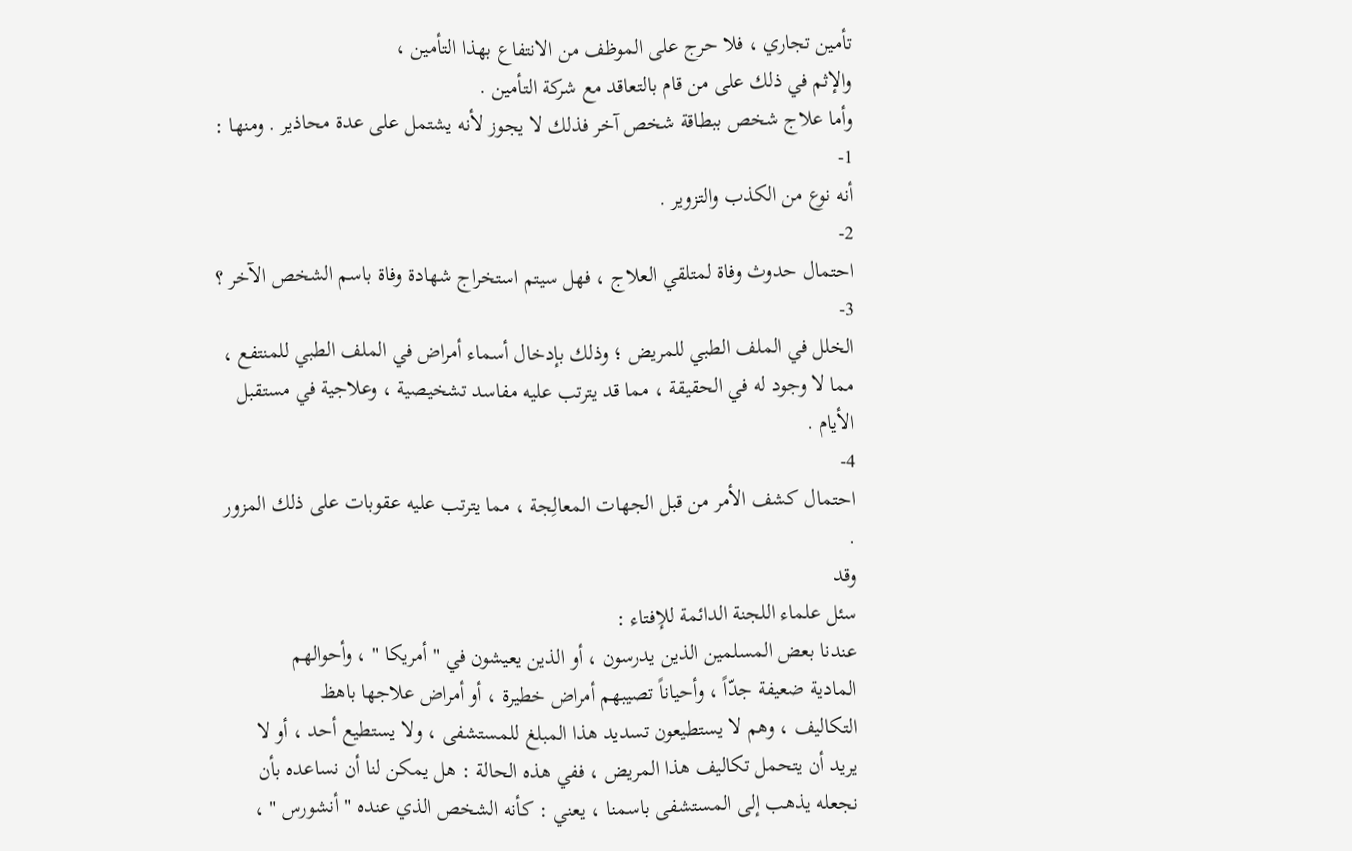تأمين تجاري ، فلا حرج على الموظف من الانتفاع بهذا التأمين ،
والإثم في ذلك على من قام بالتعاقد مع شركة التأمين .
وأما علاج شخص ببطاقة شخص آخر فذلك لا يجوز لأنه يشتمل على عدة محاذير . ومنها :
1-
أنه نوع من الكذب والتزوير .
2-
احتمال حدوث وفاة لمتلقي العلاج ، فهل سيتم استخراج شهادة وفاة باسم الشخص الآخر ؟
3-
الخلل في الملف الطبي للمريض ؛ وذلك بإدخال أسماء أمراض في الملف الطبي للمنتفع ،
مما لا وجود له في الحقيقة ، مما قد يترتب عليه مفاسد تشخيصية ، وعلاجية في مستقبل
الأيام .
4-
احتمال كشف الأمر من قبل الجهات المعالِجة ، مما يترتب عليه عقوبات على ذلك المزور
.
وقد
سئل علماء اللجنة الدائمة للإفتاء :
عندنا بعض المسلمين الذين يدرسون ، أو الذين يعيشون في " أمريكا " ، وأحوالهم
المادية ضعيفة جدّاً ، وأحياناً تصيبهم أمراض خطيرة ، أو أمراض علاجها باهظ
التكاليف ، وهم لا يستطيعون تسديد هذا المبلغ للمستشفى ، ولا يستطيع أحد ، أو لا
يريد أن يتحمل تكاليف هذا المريض ، ففي هذه الحالة : هل يمكن لنا أن نساعده بأن
نجعله يذهب إلى المستشفى باسمنا ، يعني : كأنه الشخص الذي عنده " أنشورس " ،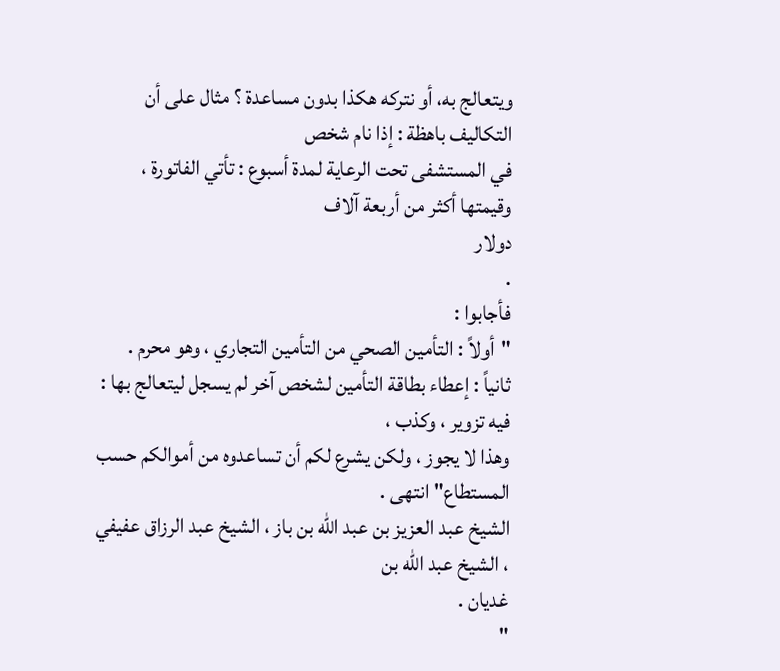ويتعالج به، أو نتركه هكذا بدون مساعدة ؟ مثال على أن التكاليف باهظة : إذا نام شخص
في المستشفى تحت الرعاية لمدة أسبوع : تأتي الفاتورة ، وقيمتها أكثر من أربعة آلاف
دولار
.
فأجابوا :
"أولاً : التأمين الصحي من التأمين التجاري ، وهو محرم .
ثانياً : إعطاء بطاقة التأمين لشخص آخر لم يسجل ليتعالج بها : فيه تزوير ، وكذب ،
وهذا لا يجوز ، ولكن يشرع لكم أن تساعدوه من أموالكم حسب المستطاع" انتهى .
الشيخ عبد العزيز بن عبد الله بن باز ، الشيخ عبد الرزاق عفيفي ، الشيخ عبد الله بن
غديان .
"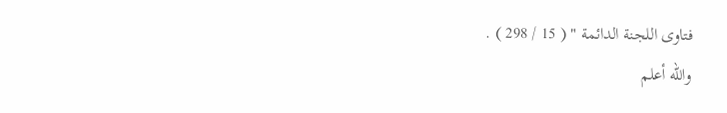فتاوى اللجنة الدائمة " ( 15 / 298 ) .
والله أعلم